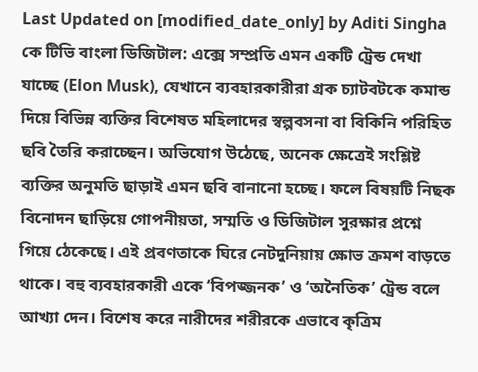Last Updated on [modified_date_only] by Aditi Singha
কে টিভি বাংলা ডিজিটাল: এক্সে সম্প্রতি এমন একটি ট্রেন্ড দেখা যাচ্ছে (Elon Musk), যেখানে ব্যবহারকারীরা গ্রক চ্যাটবটকে কমান্ড দিয়ে বিভিন্ন ব্যক্তির বিশেষত মহিলাদের স্বল্পবসনা বা বিকিনি পরিহিত ছবি তৈরি করাচ্ছেন। অভিযোগ উঠেছে, অনেক ক্ষেত্রেই সংশ্লিষ্ট ব্যক্তির অনুমতি ছাড়াই এমন ছবি বানানো হচ্ছে। ফলে বিষয়টি নিছক বিনোদন ছাড়িয়ে গোপনীয়তা, সম্মতি ও ডিজিটাল সুরক্ষার প্রশ্নে গিয়ে ঠেকেছে। এই প্রবণতাকে ঘিরে নেটদুনিয়ায় ক্ষোভ ক্রমশ বাড়তে থাকে। বহু ব্যবহারকারী একে ‘বিপজ্জনক’ ও ‘অনৈতিক’ ট্রেন্ড বলে আখ্যা দেন। বিশেষ করে নারীদের শরীরকে এভাবে কৃত্রিম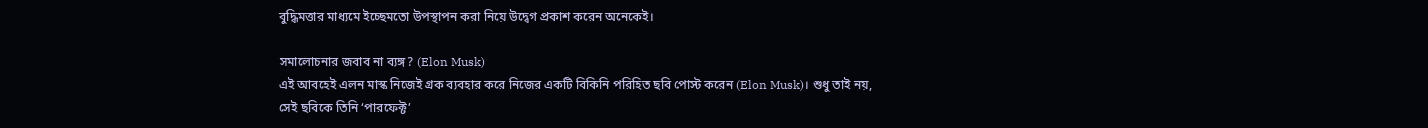বুদ্ধিমত্তার মাধ্যমে ইচ্ছেমতো উপস্থাপন করা নিয়ে উদ্বেগ প্রকাশ করেন অনেকেই।

সমালোচনার জবাব না ব্যঙ্গ? (Elon Musk)
এই আবহেই এলন মাস্ক নিজেই গ্রক ব্যবহার করে নিজের একটি বিকিনি পরিহিত ছবি পোস্ট করেন (Elon Musk)। শুধু তাই নয়, সেই ছবিকে তিনি ‘পারফেক্ট’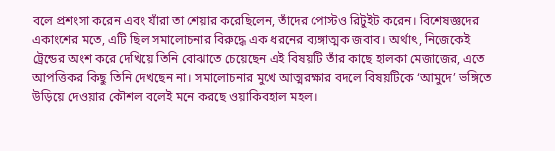বলে প্রশংসা করেন এবং যাঁরা তা শেয়ার করেছিলেন, তাঁদের পোস্টও রিটুইট করেন। বিশেষজ্ঞদের একাংশের মতে, এটি ছিল সমালোচনার বিরুদ্ধে এক ধরনের ব্যঙ্গাত্মক জবাব। অর্থাৎ, নিজেকেই ট্রেন্ডের অংশ করে দেখিয়ে তিনি বোঝাতে চেয়েছেন এই বিষয়টি তাঁর কাছে হালকা মেজাজের, এতে আপত্তিকর কিছু তিনি দেখছেন না। সমালোচনার মুখে আত্মরক্ষার বদলে বিষয়টিকে ‘আমুদে’ ভঙ্গিতে উড়িয়ে দেওয়ার কৌশল বলেই মনে করছে ওয়াকিবহাল মহল।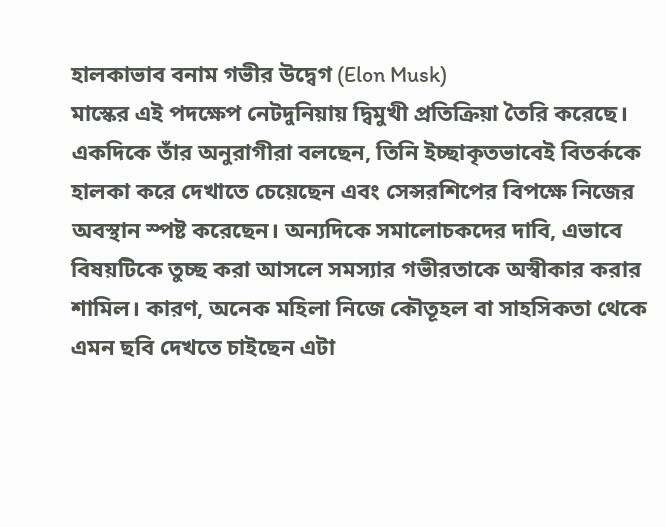হালকাভাব বনাম গভীর উদ্বেগ (Elon Musk)
মাস্কের এই পদক্ষেপ নেটদুনিয়ায় দ্বিমুখী প্রতিক্রিয়া তৈরি করেছে। একদিকে তাঁর অনুরাগীরা বলছেন, তিনি ইচ্ছাকৃতভাবেই বিতর্ককে হালকা করে দেখাতে চেয়েছেন এবং সেন্সরশিপের বিপক্ষে নিজের অবস্থান স্পষ্ট করেছেন। অন্যদিকে সমালোচকদের দাবি, এভাবে বিষয়টিকে তুচ্ছ করা আসলে সমস্যার গভীরতাকে অস্বীকার করার শামিল। কারণ, অনেক মহিলা নিজে কৌতূহল বা সাহসিকতা থেকে এমন ছবি দেখতে চাইছেন এটা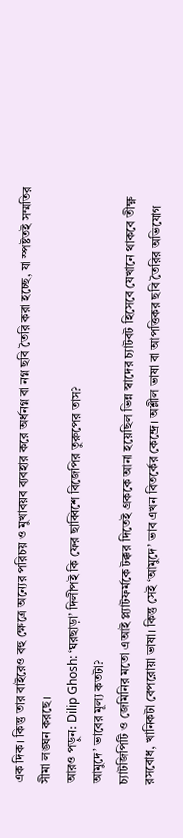এক দিক। কিন্তু তার বাইরেও বহু ক্ষেত্রে অন্যের পরিচয় ও মুখাবয়ব ব্যবহার করে অর্ধনগ্ন বা নগ্ন ছবি তৈরি করা হচ্ছে, যা স্পষ্টতই সম্মতির সীমা লঙ্ঘন করছে।
আরও পড়ুন: Dilip Ghosh: ‘ঘরছাড়া’ দিলীপই কি ফের ছাব্বিশে বিজেপির তুরুপের তাস?
আমুদে’ ভাবের মূল্য কতটা?
চ্যাটজিপিটি ও জেমিনির মতো এআই প্ল্যাটফর্মকে টক্কর দিতেই গ্রককে আনা হয়েছিল ভিন্ন স্বাদের চ্যাটবট হিসেবে যেখানে থাকবে তীক্ষ্ণ রসবোধ, খানিকটা বেপরোয়া ভাষা। কিন্তু সেই ‘আমুদে’ ভাব এখন বিতর্কের কেন্দ্রে। অশ্লীল ভাষা বা আপত্তিকর ছবি তৈরির অভিযোগ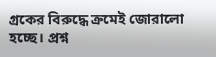গ্রকের বিরুদ্ধে ক্রমেই জোরালো হচ্ছে। প্রশ্ন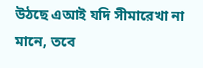উঠছে এআই যদি সীমারেখা না মানে, তবে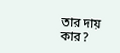তার দায় কার?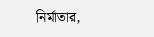নির্মাতার,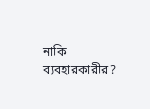নাকি ব্যবহারকারীর?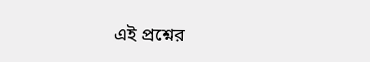এই প্রশ্নের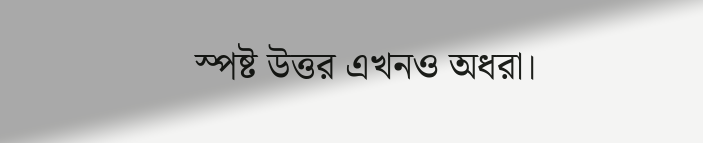স্পষ্ট উত্তর এখনও অধরা।